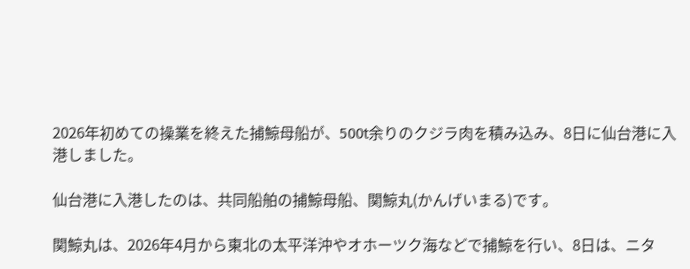2026年初めての操業を終えた捕鯨母船が、500t余りのクジラ肉を積み込み、8日に仙台港に入港しました。

仙台港に入港したのは、共同船舶の捕鯨母船、関鯨丸(かんげいまる)です。

関鯨丸は、2026年4月から東北の太平洋沖やオホーツク海などで捕鯨を行い、8日は、ニタ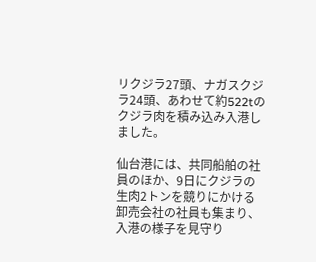リクジラ27頭、ナガスクジラ24頭、あわせて約522tのクジラ肉を積み込み入港しました。

仙台港には、共同船舶の社員のほか、9日にクジラの生肉2トンを競りにかける卸売会社の社員も集まり、入港の様子を見守り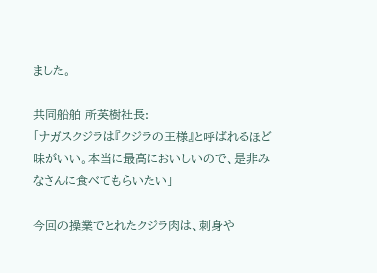ました。

共同船舶 所英樹社長:
「ナガスクジラは『クジラの王様』と呼ばれるほど味がいい。本当に最高においしいので、是非みなさんに食べてもらいたい」

今回の操業でとれたクジラ肉は、刺身や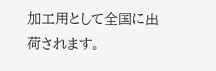加工用として全国に出荷されます。